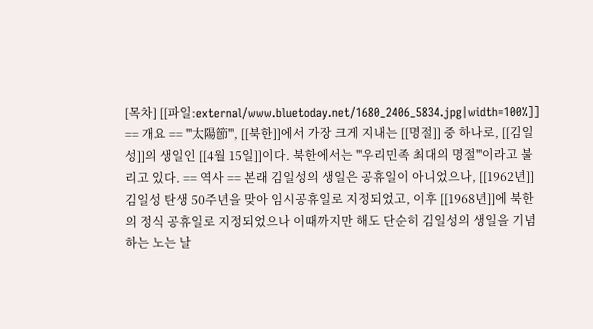[목차] [[파일:external/www.bluetoday.net/1680_2406_5834.jpg|width=100%]] == 개요 == '''太陽節''', [[북한]]에서 가장 크게 지내는 [[명절]] 중 하나로, [[김일성]]의 생일인 [[4월 15일]]이다. 북한에서는 '''우리민족 최대의 명절'''이라고 불리고 있다. == 역사 == 본래 김일성의 생일은 공휴일이 아니었으나, [[1962년]] 김일성 탄생 50주년을 맞아 임시공휴일로 지정되었고, 이후 [[1968년]]에 북한의 정식 공휴일로 지정되었으나 이때까지만 해도 단순히 김일성의 생일을 기념하는 노는 날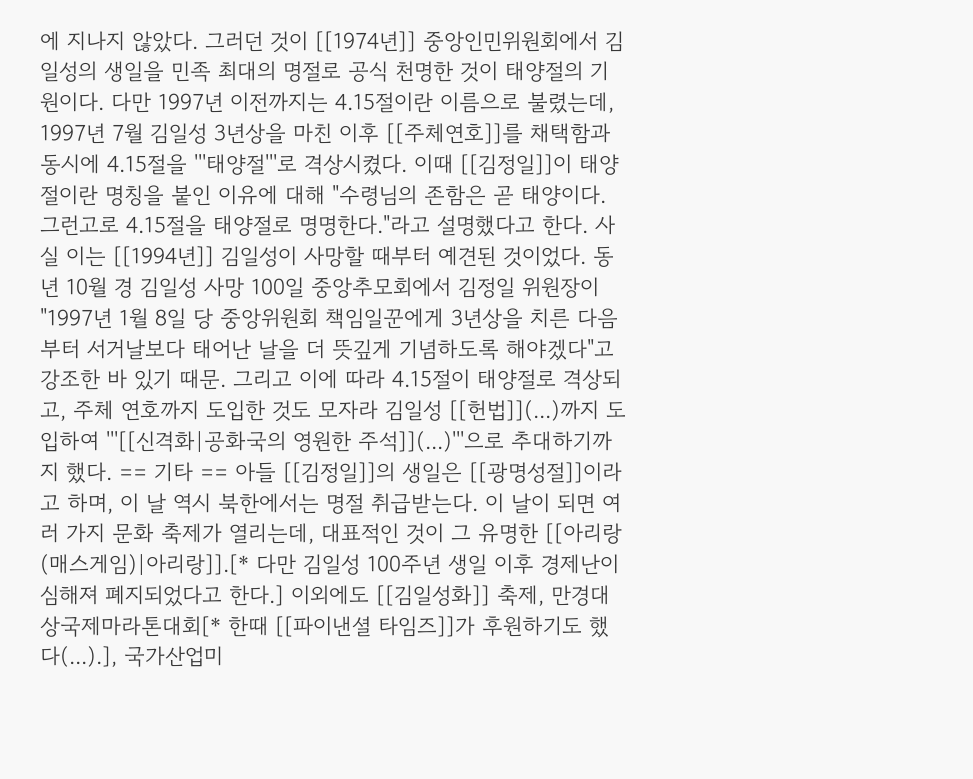에 지나지 않았다. 그러던 것이 [[1974년]] 중앙인민위원회에서 김일성의 생일을 민족 최대의 명절로 공식 천명한 것이 태양절의 기원이다. 다만 1997년 이전까지는 4.15절이란 이름으로 불렸는데, 1997년 7월 김일성 3년상을 마친 이후 [[주체연호]]를 채택함과 동시에 4.15절을 '''태양절'''로 격상시켰다. 이때 [[김정일]]이 태양절이란 명칭을 붙인 이유에 대해 "수령님의 존함은 곧 태양이다. 그런고로 4.15절을 태양절로 명명한다."라고 설명했다고 한다. 사실 이는 [[1994년]] 김일성이 사망할 때부터 예견된 것이었다. 동년 10월 경 김일성 사망 100일 중앙추모회에서 김정일 위원장이 "1997년 1월 8일 당 중앙위원회 책임일꾼에게 3년상을 치른 다음부터 서거날보다 태어난 날을 더 뜻깊게 기념하도록 해야겠다"고 강조한 바 있기 때문. 그리고 이에 따라 4.15절이 태양절로 격상되고, 주체 연호까지 도입한 것도 모자라 김일성 [[헌법]](...)까지 도입하여 '''[[신격화|공화국의 영원한 주석]](...)'''으로 추대하기까지 했다. == 기타 == 아들 [[김정일]]의 생일은 [[광명성절]]이라고 하며, 이 날 역시 북한에서는 명절 취급받는다. 이 날이 되면 여러 가지 문화 축제가 열리는데, 대표적인 것이 그 유명한 [[아리랑(매스게임)|아리랑]].[* 다만 김일성 100주년 생일 이후 경제난이 심해져 폐지되었다고 한다.] 이외에도 [[김일성화]] 축제, 만경대상국제마라톤대회[* 한때 [[파이낸셜 타임즈]]가 후원하기도 했다(...).], 국가산업미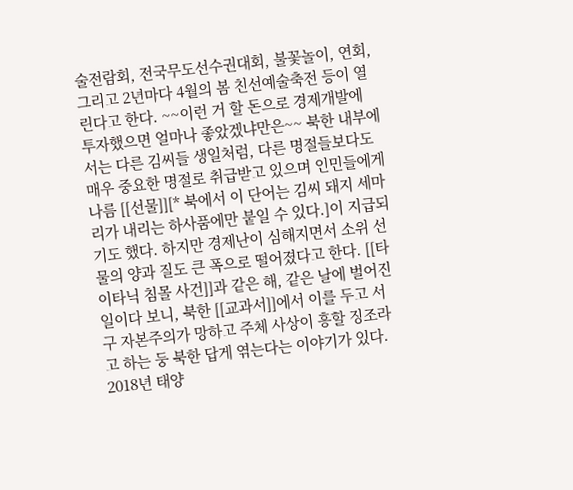술전람회, 전국무도선수권대회, 불꽃놀이, 연회, 그리고 2년마다 4월의 봄 친선예술축전 등이 열린다고 한다. ~~이런 거 할 돈으로 경제개발에 투자했으면 얼마나 좋았겠냐만은~~ 북한 내부에서는 다른 김씨들 생일처럼, 다른 명절들보다도 매우 중요한 명절로 취급받고 있으며 인민들에게 나름 [[선물]][* 북에서 이 단어는 김씨 돼지 세마리가 내리는 하사품에만 붙일 수 있다.]이 지급되기도 했다. 하지만 경제난이 심해지면서 소위 선물의 양과 질도 큰 폭으로 떨어졌다고 한다. [[타이타닉 침몰 사건]]과 같은 해, 같은 날에 벌어진 일이다 보니, 북한 [[교과서]]에서 이를 두고 서구 자본주의가 망하고 주체 사상이 흥할 징조라고 하는 둥 북한 답게 엮는다는 이야기가 있다. 2018년 태양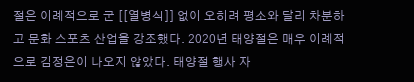절은 이례적으로 군 [[열병식]] 없이 오히려 평소와 달리 차분하고 문화 스포츠 산업을 강조했다. 2020년 태양절은 매우 이례적으로 김정은이 나오지 않았다. 태양절 행사 자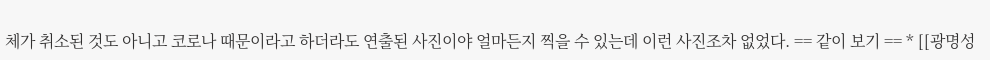체가 취소된 것도 아니고 코로나 때문이라고 하더라도 연출된 사진이야 얼마든지 찍을 수 있는데 이런 사진조차 없었다. == 같이 보기 == * [[광명성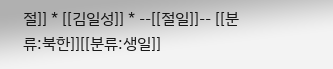절]] * [[김일성]] * --[[절일]]-- [[분류:북한]][[분류:생일]]